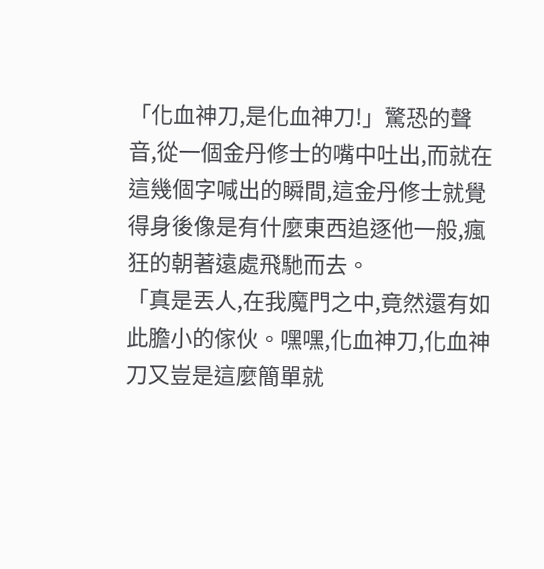「化血神刀,是化血神刀!」驚恐的聲音,從一個金丹修士的嘴中吐出,而就在這幾個字喊出的瞬間,這金丹修士就覺得身後像是有什麼東西追逐他一般,瘋狂的朝著遠處飛馳而去。
「真是丟人,在我魔門之中,竟然還有如此膽小的傢伙。嘿嘿,化血神刀,化血神刀又豈是這麼簡單就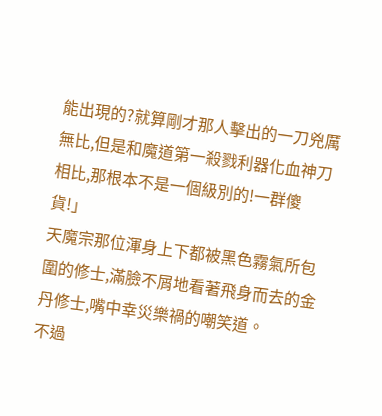能出現的?就算剛才那人擊出的一刀兇厲無比,但是和魔道第一殺戮利器化血神刀相比,那根本不是一個級別的!一群傻貨!」
天魔宗那位渾身上下都被黑色霧氣所包圍的修士,滿臉不屑地看著飛身而去的金丹修士,嘴中幸災樂禍的嘲笑道。
不過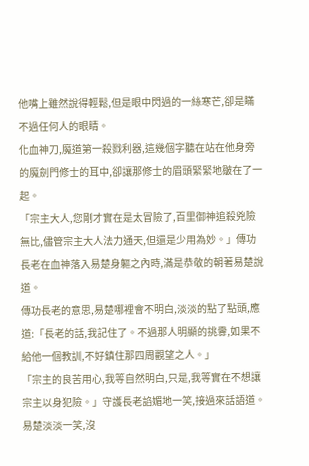他嘴上雖然說得輕鬆,但是眼中閃過的一絲寒芒,卻是瞞不過任何人的眼睛。
化血神刀,魔道第一殺戮利器,這幾個字聽在站在他身旁的魔劍門修士的耳中,卻讓那修士的眉頭緊緊地皺在了一起。
「宗主大人,您剛才實在是太冒險了,百里御神追殺兇險無比,儘管宗主大人法力通天,但還是少用為妙。」傳功長老在血神落入易楚身軀之內時,滿是恭敬的朝著易楚說道。
傳功長老的意思,易楚哪裡會不明白,淡淡的點了點頭,應道:「長老的話,我記住了。不過那人明顯的挑釁,如果不給他一個教訓,不好鎮住那四周觀望之人。」
「宗主的良苦用心,我等自然明白,只是,我等實在不想讓宗主以身犯險。」守護長老諂媚地一笑,接過來話語道。
易楚淡淡一笑,沒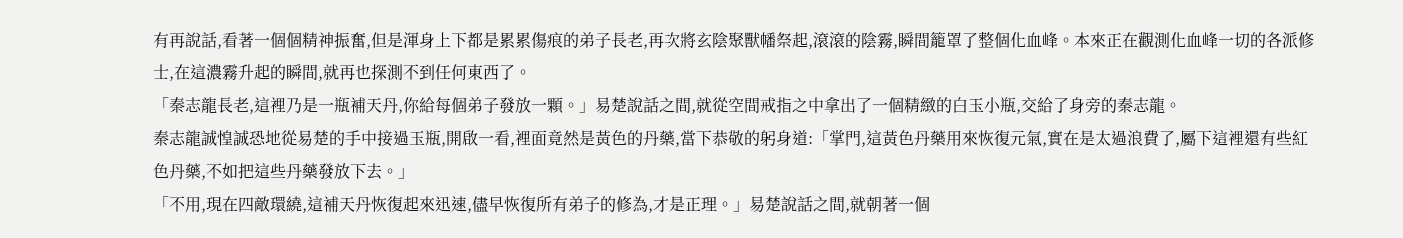有再說話,看著一個個精神振奮,但是渾身上下都是累累傷痕的弟子長老,再次將玄陰聚獸幡祭起,滾滾的陰霧,瞬間籠罩了整個化血峰。本來正在觀測化血峰一切的各派修士,在這濃霧升起的瞬間,就再也探測不到任何東西了。
「秦志龍長老,這裡乃是一瓶補天丹,你給每個弟子發放一顆。」易楚說話之間,就從空間戒指之中拿出了一個精緻的白玉小瓶,交給了身旁的秦志龍。
秦志龍誠惶誠恐地從易楚的手中接過玉瓶,開啟一看,裡面竟然是黃色的丹藥,當下恭敬的躬身道:「掌門,這黃色丹藥用來恢復元氣,實在是太過浪費了,屬下這裡還有些紅色丹藥,不如把這些丹藥發放下去。」
「不用,現在四敵環繞,這補天丹恢復起來迅速,儘早恢復所有弟子的修為,才是正理。」易楚說話之間,就朝著一個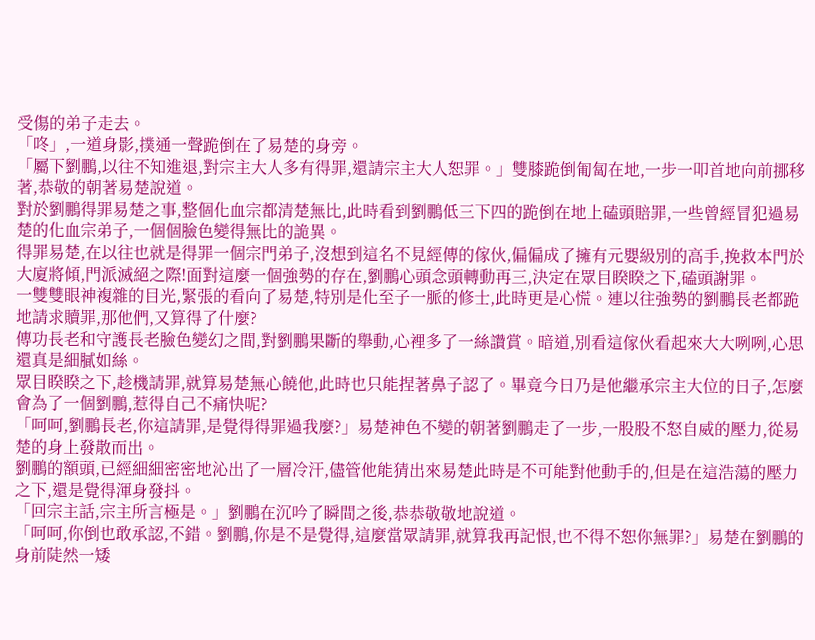受傷的弟子走去。
「咚」,一道身影,撲通一聲跪倒在了易楚的身旁。
「屬下劉鵬,以往不知進退,對宗主大人多有得罪,還請宗主大人恕罪。」雙膝跪倒匍匐在地,一步一叩首地向前挪移著,恭敬的朝著易楚說道。
對於劉鵬得罪易楚之事,整個化血宗都清楚無比,此時看到劉鵬低三下四的跪倒在地上磕頭賠罪,一些曾經冒犯過易楚的化血宗弟子,一個個臉色變得無比的詭異。
得罪易楚,在以往也就是得罪一個宗門弟子,沒想到這名不見經傳的傢伙,偏偏成了擁有元嬰級別的高手,挽救本門於大廈將傾,門派滅絕之際!面對這麼一個強勢的存在,劉鵬心頭念頭轉動再三,決定在眾目睽睽之下,磕頭謝罪。
一雙雙眼神複雜的目光,緊張的看向了易楚,特別是化至子一脈的修士,此時更是心慌。連以往強勢的劉鵬長老都跪地請求贖罪,那他們,又算得了什麼?
傳功長老和守護長老臉色變幻之間,對劉鵬果斷的舉動,心裡多了一絲讚賞。暗道,別看這傢伙看起來大大咧咧,心思還真是細膩如絲。
眾目睽睽之下,趁機請罪,就算易楚無心饒他,此時也只能捏著鼻子認了。畢竟今日乃是他繼承宗主大位的日子,怎麼會為了一個劉鵬,惹得自己不痛快呢?
「呵呵,劉鵬長老,你這請罪,是覺得得罪過我麼?」易楚神色不變的朝著劉鵬走了一步,一股股不怒自威的壓力,從易楚的身上發散而出。
劉鵬的額頭,已經細細密密地沁出了一層冷汗,儘管他能猜出來易楚此時是不可能對他動手的,但是在這浩蕩的壓力之下,還是覺得渾身發抖。
「回宗主話,宗主所言極是。」劉鵬在沉吟了瞬間之後,恭恭敬敬地說道。
「呵呵,你倒也敢承認,不錯。劉鵬,你是不是覺得,這麼當眾請罪,就算我再記恨,也不得不恕你無罪?」易楚在劉鵬的身前陡然一矮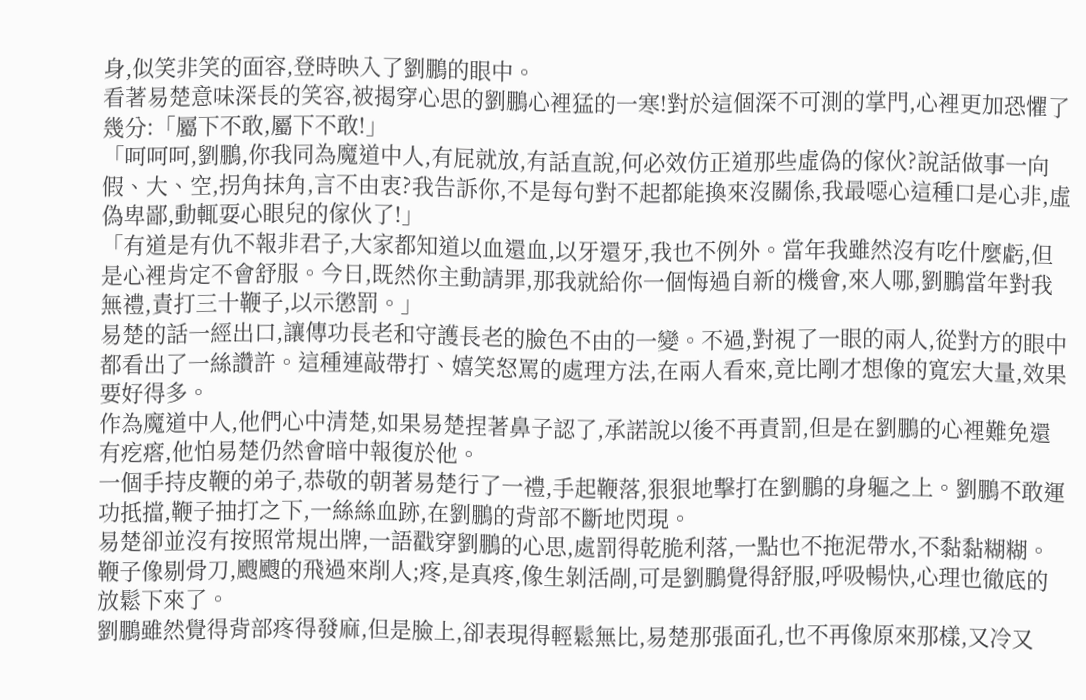身,似笑非笑的面容,登時映入了劉鵬的眼中。
看著易楚意味深長的笑容,被揭穿心思的劉鵬心裡猛的一寒!對於這個深不可測的掌門,心裡更加恐懼了幾分:「屬下不敢,屬下不敢!」
「呵呵呵,劉鵬,你我同為魔道中人,有屁就放,有話直說,何必效仿正道那些虛偽的傢伙?說話做事一向假、大、空,拐角抹角,言不由衷?我告訴你,不是每句對不起都能換來沒關係,我最噁心這種口是心非,虛偽卑鄙,動輒耍心眼兒的傢伙了!」
「有道是有仇不報非君子,大家都知道以血還血,以牙還牙,我也不例外。當年我雖然沒有吃什麼虧,但是心裡肯定不會舒服。今日,既然你主動請罪,那我就給你一個悔過自新的機會,來人哪,劉鵬當年對我無禮,責打三十鞭子,以示懲罰。」
易楚的話一經出口,讓傳功長老和守護長老的臉色不由的一變。不過,對視了一眼的兩人,從對方的眼中都看出了一絲讚許。這種連敲帶打、嬉笑怒罵的處理方法,在兩人看來,竟比剛才想像的寬宏大量,效果要好得多。
作為魔道中人,他們心中清楚,如果易楚捏著鼻子認了,承諾說以後不再責罰,但是在劉鵬的心裡難免還有疙瘩,他怕易楚仍然會暗中報復於他。
一個手持皮鞭的弟子,恭敬的朝著易楚行了一禮,手起鞭落,狠狠地擊打在劉鵬的身軀之上。劉鵬不敢運功抵擋,鞭子抽打之下,一絲絲血跡,在劉鵬的背部不斷地閃現。
易楚卻並沒有按照常規出牌,一語戳穿劉鵬的心思,處罰得乾脆利落,一點也不拖泥帶水,不黏黏糊糊。鞭子像剔骨刀,颼颼的飛過來削人;疼,是真疼,像生剝活剮,可是劉鵬覺得舒服,呼吸暢快,心理也徹底的放鬆下來了。
劉鵬雖然覺得背部疼得發麻,但是臉上,卻表現得輕鬆無比,易楚那張面孔,也不再像原來那樣,又冷又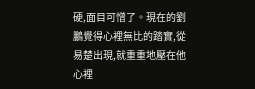硬,面目可憎了。現在的劉鵬覺得心裡無比的踏實,從易楚出現,就重重地壓在他心裡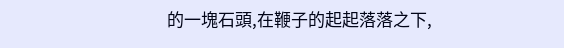的一塊石頭,在鞭子的起起落落之下,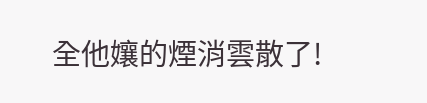全他孃的煙消雲散了!